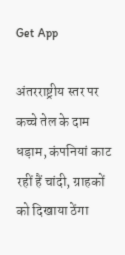Get App

अंतरराष्ट्रीय स्तर पर कच्चे तेल के दाम धड़ाम, कंपनियां काट रहीं हैं चांदी, ग्राहकों को दिखाया ठेंगा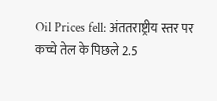Oil Prices fell: अंततराष्ट्रीय स्तर पर कच्चे तेल के पिछले 2.5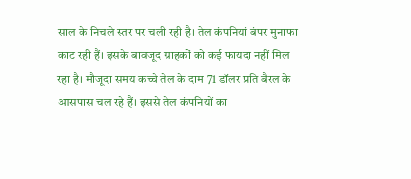साल के निचले स्तर पर चली रही है। तेल कंपनियां बंपर मुनाफा काट रही हैं। इसके बावजूद ग्राहकों को कई फायदा नहीं मिल रहा है। मौजूदा समय कच्चे तेल के दाम 71 डॉलर प्रति बैरल के आसपास चल रहे हैं। इससे तेल कंपनियों का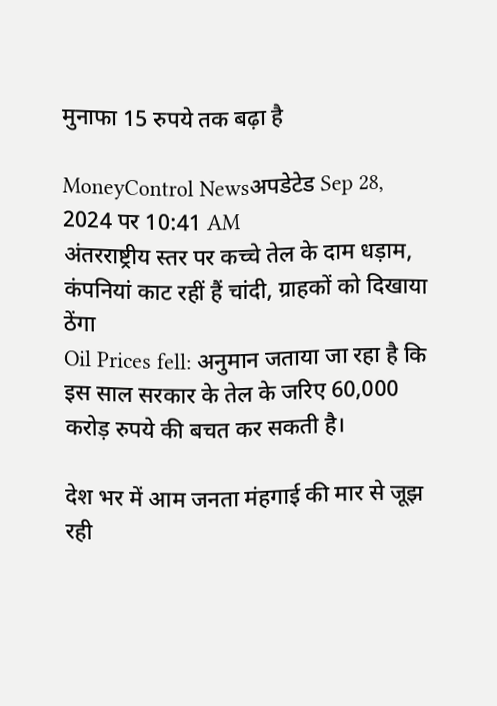मुनाफा 15 रुपये तक बढ़ा है

MoneyControl Newsअपडेटेड Sep 28, 2024 पर 10:41 AM
अंतरराष्ट्रीय स्तर पर कच्चे तेल के दाम धड़ाम, कंपनियां काट रहीं हैं चांदी, ग्राहकों को दिखाया ठेंगा
Oil Prices fell: अनुमान जताया जा रहा है कि इस साल सरकार के तेल के जरिए 60,000 करोड़ रुपये की बचत कर सकती है।

देश भर में आम जनता मंहगाई की मार से जूझ रही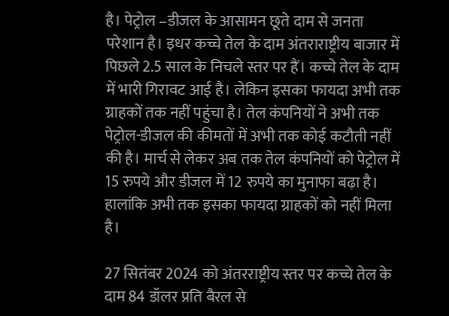है। पेट्रोल –डीजल के आसामन छूते दाम से जनता परेशान है। इधर कच्चे तेल के दाम अंतराराष्ट्रीय बाजार में पिछले 2.5 साल के निचले स्तर पर हैं। कच्चे तेल के दाम में भारी गिरावट आई है। लेकिन इसका फायदा अभी तक ग्राहकों तक नहीं पहुंचा है। तेल कंपनियों ने अभी तक पेट्रोल-डीजल की कीमतों में अभी तक कोई कटौती नहीं की है। मार्च से लेकर अब तक तेल कंपनियों को पेट्रोल में 15 रुपये और डीजल में 12 रुपये का मुनाफा बढ़ा है। हालांकि अभी तक इसका फायदा ग्राहकों को नहीं मिला है।

27 सितंबर 2024 को अंतरराष्ट्रीय स्तर पर कच्चे तेल के दाम 84 डॉलर प्रति बैरल से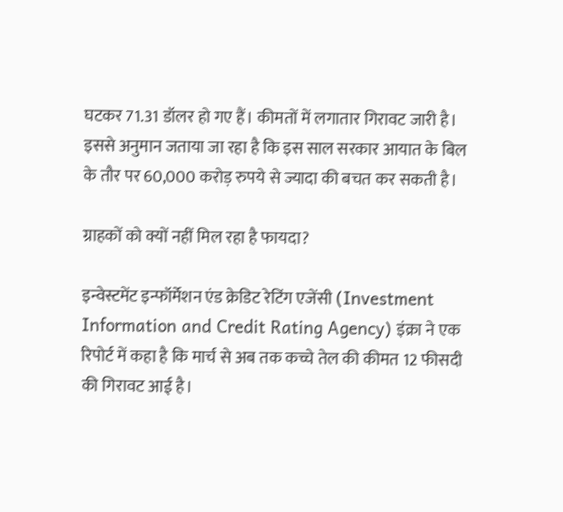घटकर 71.31 डॉलर हो गए हैं। कीमतों में लगातार गिरावट जारी है। इससे अनुमान जताया जा रहा है कि इस साल सरकार आयात के बिल के तौर पर 60,000 करोड़ रुपये से ज्यादा की बचत कर सकती है।

ग्राहकों को क्यों नहीं मिल रहा है फायदा?

इन्वेस्टमेंट इन्फॉर्मेशन एंड क्रेडिट रेटिंग एजेंसी (Investment Information and Credit Rating Agency) इंक्रा ने एक रिपोर्ट में कहा है कि मार्च से अब तक कच्चे तेल की कीमत 12 फीसदी की गिरावट आई है।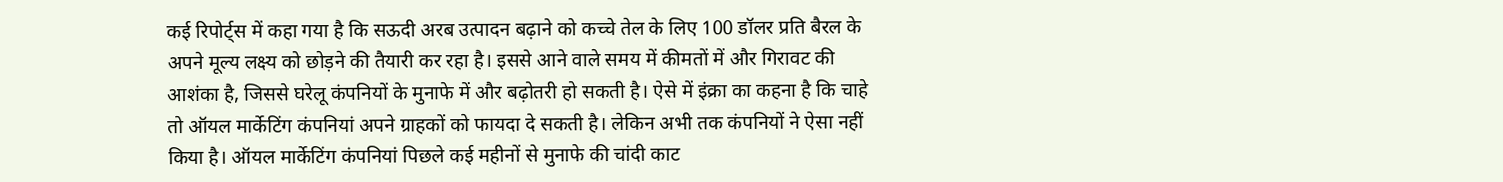कई रिपोर्ट्स में कहा गया है कि सऊदी अरब उत्पादन बढ़ाने को कच्चे तेल के लिए 100 डॉलर प्रति बैरल के अपने मूल्य लक्ष्य को छोड़ने की तैयारी कर रहा है। इससे आने वाले समय में कीमतों में और गिरावट की आशंका है, जिससे घरेलू कंपनियों के मुनाफे में और बढ़ोतरी हो सकती है। ऐसे में इंक्रा का कहना है कि चाहे तो ऑयल मार्केटिंग कंपनियां अपने ग्राहकों को फायदा दे सकती है। लेकिन अभी तक कंपनियों ने ऐसा नहीं किया है। ऑयल मार्केटिंग कंपनियां पिछले कई महीनों से मुनाफे की चांदी काट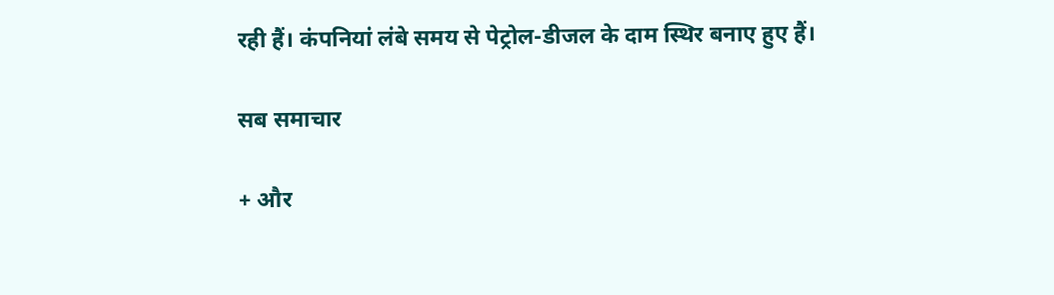रही हैं। कंपनियां लंबे समय से पेट्रोल-डीजल के दाम स्थिर बनाए हुए हैं।

सब समाचार

+ और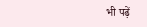भी पढ़ें